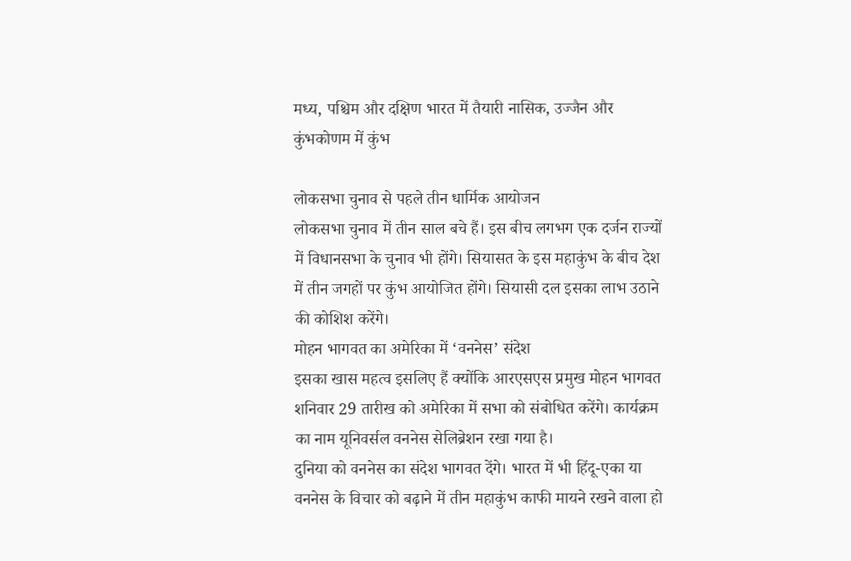मध्य, पश्चिम और दक्षिण भारत में तैयारी नासिक, उज्जैन और कुंभकोणम में कुंभ

लोकसभा चुनाव से पहले तीन धार्मिक आयोजन
लोकसभा चुनाव में तीन साल बचे हैं। इस बीच लगभग एक दर्जन राज्यों में विधानसभा के चुनाव भी होंगे। सियासत के इस महाकुंभ के बीच देश में तीन जगहों पर कुंभ आयोजित होंगे। सियासी दल इसका लाभ उठाने की कोशिश करेंगे।
मोहन भागवत का अमेरिका में ‘वननेस’ संदेश
इसका खास महत्व इसलिए हैं क्योंकि आरएसएस प्रमुख मोहन भागवत शनिवार 29 तारीख को अमेरिका में सभा को संबोधित करेंगे। कार्यक्रम का नाम यूनिवर्सल वननेस सेलिब्रेशन रखा गया है।
दुनिया को वननेस का संदेश भागवत देंगे। भारत में भी हिंदू-एका या वननेस के विचार को बढ़ाने में तीन महाकुंभ काफी मायने रखने वाला हो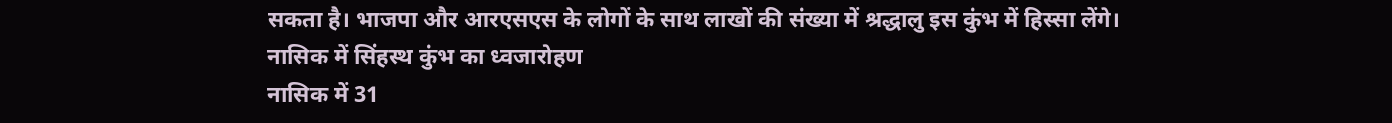सकता है। भाजपा और आरएसएस के लोगों के साथ लाखों की संख्या में श्रद्धालु इस कुंभ में हिस्सा लेंगे।
नासिक में सिंहस्थ कुंभ का ध्वजारोहण
नासिक में 31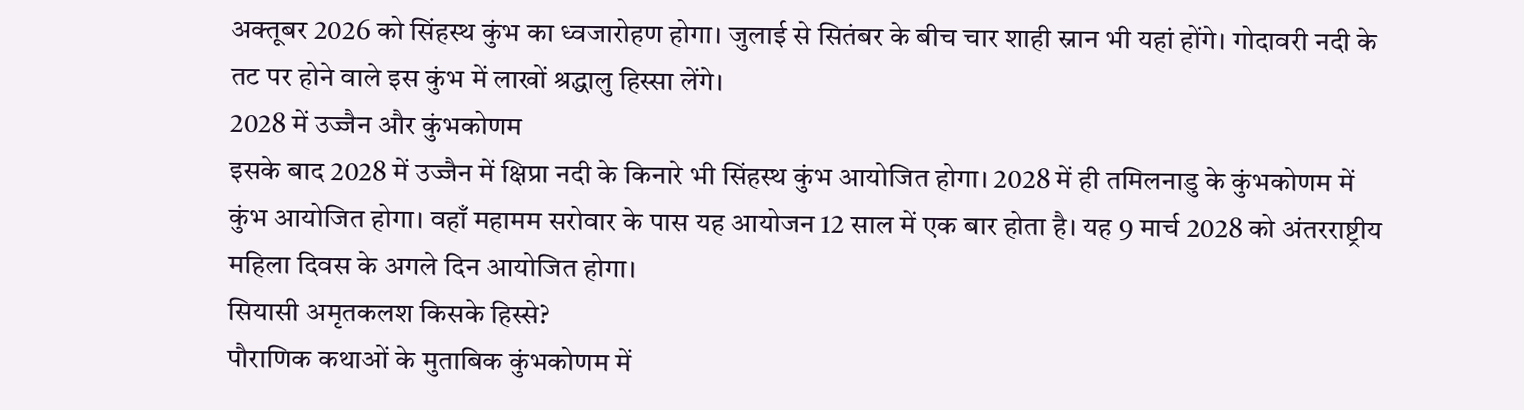अक्तूबर 2026 को सिंहस्थ कुंभ का ध्वजारोहण होगा। जुलाई से सितंबर के बीच चार शाही स्नान भी यहां होंगे। गोदावरी नदी के तट पर होने वाले इस कुंभ में लाखों श्रद्धालु हिस्सा लेंगे।
2028 में उज्जैन और कुंभकोणम
इसके बाद 2028 में उज्जैन में क्षिप्रा नदी के किनारे भी सिंहस्थ कुंभ आयोजित होगा। 2028 में ही तमिलनाडु के कुंभकोणम में कुंभ आयोजित होगा। वहाँ महामम सरोवार के पास यह आयोजन 12 साल में एक बार होता है। यह 9 मार्च 2028 को अंतरराष्ट्रीय महिला दिवस के अगले दिन आयोजित होगा।
सियासी अमृतकलश किसके हिस्से?
पौराणिक कथाओं के मुताबिक कुंभकोणम में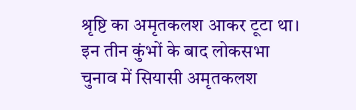श्रृष्टि का अमृतकलश आकर टूटा था। इन तीन कुंभों के बाद लोकसभा चुनाव में सियासी अमृतकलश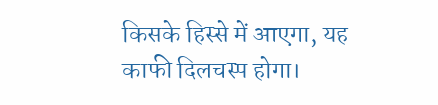किसके हिस्से में आएगा, यह काफी दिलचस्प होगा।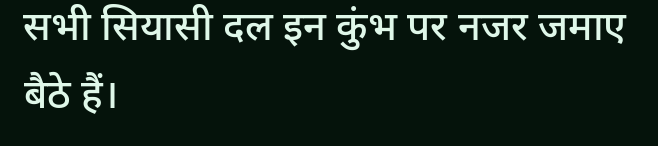सभी सियासी दल इन कुंभ पर नजर जमाए बैठे हैं।